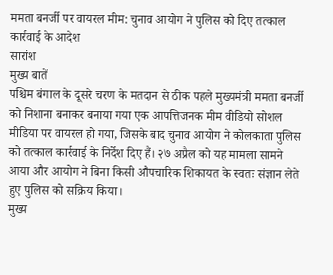ममता बनर्जी पर वायरल मीम: चुनाव आयोग ने पुलिस को दिए तत्काल कार्रवाई के आदेश
सारांश
मुख्य बातें
पश्चिम बंगाल के दूसरे चरण के मतदान से ठीक पहले मुख्यमंत्री ममता बनर्जी को निशाना बनाकर बनाया गया एक आपत्तिजनक मीम वीडियो सोशल मीडिया पर वायरल हो गया, जिसके बाद चुनाव आयोग ने कोलकाता पुलिस को तत्काल कार्रवाई के निर्देश दिए हैं। २७ अप्रैल को यह मामला सामने आया और आयोग ने बिना किसी औपचारिक शिकायत के स्वतः संज्ञान लेते हुए पुलिस को सक्रिय किया।
मुख्य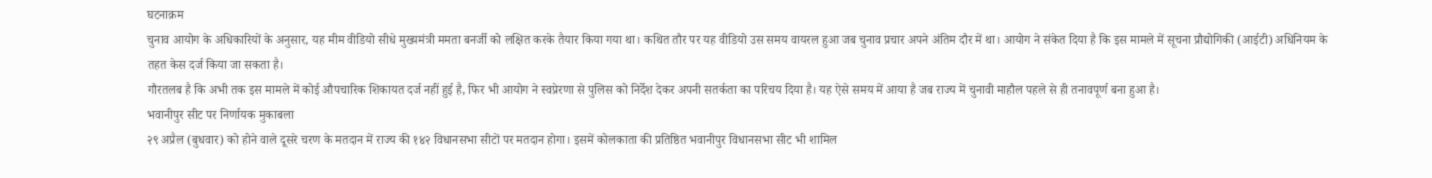घटनाक्रम
चुनाव आयोग के अधिकारियों के अनुसार, यह मीम वीडियो सीधे मुख्यमंत्री ममता बनर्जी को लक्षित करके तैयार किया गया था। कथित तौर पर यह वीडियो उस समय वायरल हुआ जब चुनाव प्रचार अपने अंतिम दौर में था। आयोग ने संकेत दिया है कि इस मामले में सूचना प्रौद्योगिकी (आईटी) अधिनियम के तहत केस दर्ज किया जा सकता है।
गौरतलब है कि अभी तक इस मामले में कोई औपचारिक शिकायत दर्ज नहीं हुई है, फिर भी आयोग ने स्वप्रेरणा से पुलिस को निर्देश देकर अपनी सतर्कता का परिचय दिया है। यह ऐसे समय में आया है जब राज्य में चुनावी माहौल पहले से ही तनावपूर्ण बना हुआ है।
भवानीपुर सीट पर निर्णायक मुकाबला
२९ अप्रैल (बुधवार) को होने वाले दूसरे चरण के मतदान में राज्य की १४२ विधानसभा सीटों पर मतदान होगा। इसमें कोलकाता की प्रतिष्ठित भवानीपुर विधानसभा सीट भी शामिल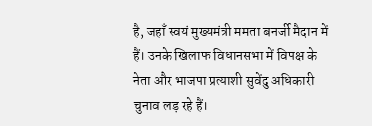है, जहाँ स्वयं मुख्यमंत्री ममता बनर्जी मैदान में हैं। उनके खिलाफ विधानसभा में विपक्ष के नेता और भाजपा प्रत्याशी सुवेंदु अधिकारी चुनाव लड़ रहे हैं।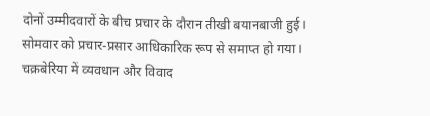दोनों उम्मीदवारों के बीच प्रचार के दौरान तीखी बयानबाजी हुई। सोमवार को प्रचार-प्रसार आधिकारिक रूप से समाप्त हो गया।
चक्रबेरिया में व्यवधान और विवाद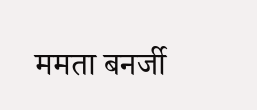ममता बनर्जी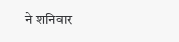ने शनिवार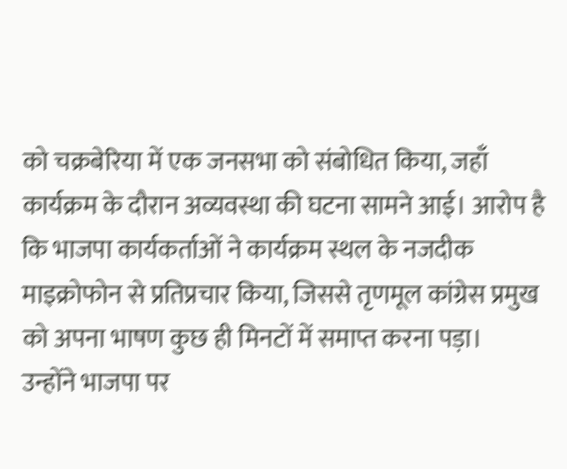को चक्रबेरिया में एक जनसभा को संबोधित किया, जहाँ कार्यक्रम के दौरान अव्यवस्था की घटना सामने आई। आरोप है कि भाजपा कार्यकर्ताओं ने कार्यक्रम स्थल के नजदीक माइक्रोफोन से प्रतिप्रचार किया, जिससे तृणमूल कांग्रेस प्रमुख को अपना भाषण कुछ ही मिनटों में समाप्त करना पड़ा।
उन्होंने भाजपा पर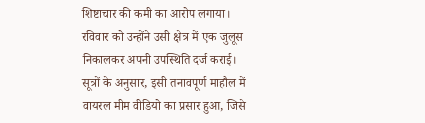शिष्टाचार की कमी का आरोप लगाया। रविवार को उन्होंने उसी क्षेत्र में एक जुलूस निकालकर अपनी उपस्थिति दर्ज कराई। सूत्रों के अनुसार, इसी तनावपूर्ण माहौल में वायरल मीम वीडियो का प्रसार हुआ, जिसे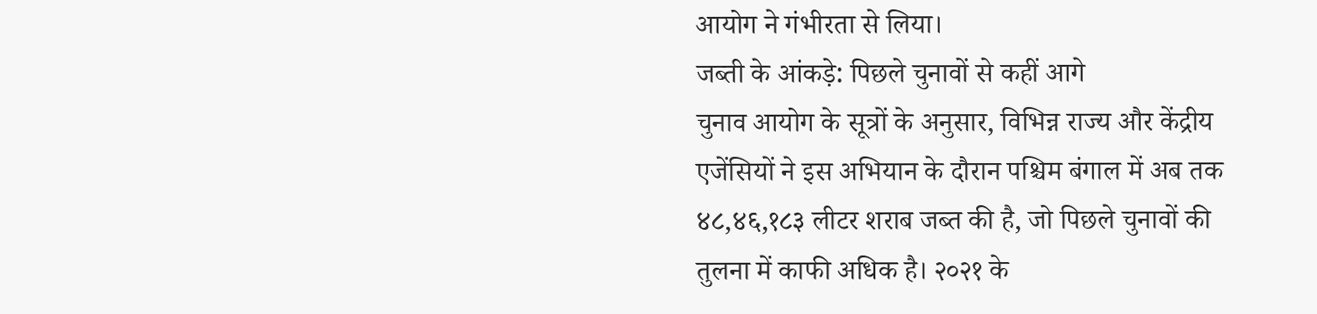आयोग ने गंभीरता से लिया।
जब्ती के आंकड़े: पिछले चुनावों से कहीं आगे
चुनाव आयोग के सूत्रों के अनुसार, विभिन्न राज्य और केंद्रीय एजेंसियों ने इस अभियान के दौरान पश्चिम बंगाल में अब तक ४८,४६,१८३ लीटर शराब जब्त की है, जो पिछले चुनावों की तुलना में काफी अधिक है। २०२१ के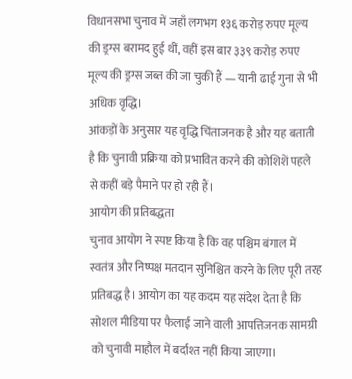विधानसभा चुनाव में जहाँ लगभग १३६ करोड़ रुपए मूल्य की ड्रग्स बरामद हुई थीं, वहीं इस बार ३३९ करोड़ रुपए मूल्य की ड्रग्स जब्त की जा चुकी हैं — यानी ढाई गुना से भी अधिक वृद्धि।
आंकड़ों के अनुसार यह वृद्धि चिंताजनक है और यह बताती है कि चुनावी प्रक्रिया को प्रभावित करने की कोशिशें पहले से कहीं बड़े पैमाने पर हो रही हैं।
आयोग की प्रतिबद्धता
चुनाव आयोग ने स्पष्ट किया है कि वह पश्चिम बंगाल में स्वतंत्र और निष्पक्ष मतदान सुनिश्चित करने के लिए पूरी तरह प्रतिबद्ध है। आयोग का यह कदम यह संदेश देता है कि सोशल मीडिया पर फैलाई जाने वाली आपत्तिजनक सामग्री को चुनावी माहौल में बर्दाश्त नहीं किया जाएगा।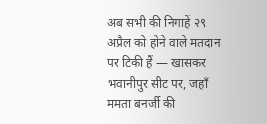अब सभी की निगाहें २९ अप्रैल को होने वाले मतदान पर टिकी हैं — खासकर भवानीपुर सीट पर, जहाँ ममता बनर्जी की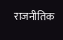राजनीतिक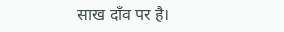साख दाँव पर है।